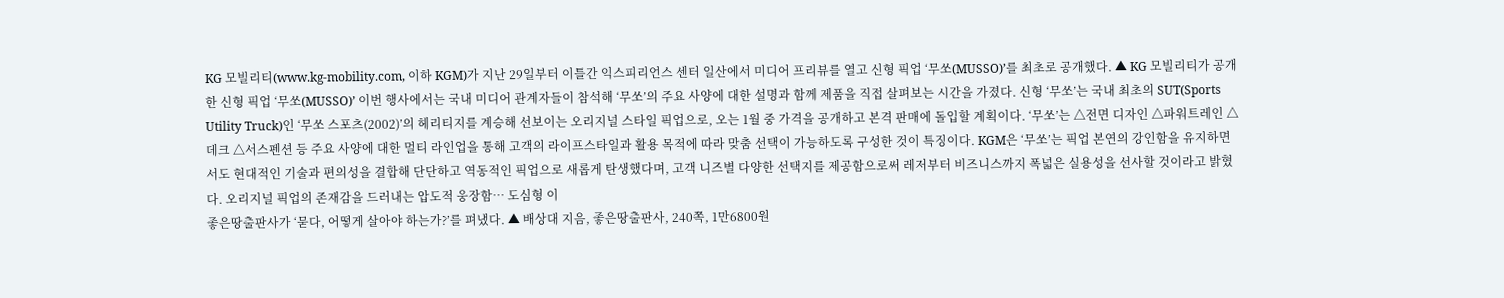KG 모빌리티(www.kg-mobility.com, 이하 KGM)가 지난 29일부터 이틀간 익스피리언스 센터 일산에서 미디어 프리뷰를 열고 신형 픽업 ‘무쏘(MUSSO)’를 최초로 공개했다. ▲ KG 모빌리티가 공개한 신형 픽업 ‘무쏘(MUSSO)’ 이번 행사에서는 국내 미디어 관계자들이 참석해 ‘무쏘’의 주요 사양에 대한 설명과 함께 제품을 직접 살펴보는 시간을 가졌다. 신형 ‘무쏘’는 국내 최초의 SUT(Sports Utility Truck)인 ‘무쏘 스포츠(2002)’의 헤리티지를 계승해 선보이는 오리지널 스타일 픽업으로, 오는 1월 중 가격을 공개하고 본격 판매에 돌입할 계획이다. ‘무쏘’는 △전면 디자인 △파워트레인 △데크 △서스펜션 등 주요 사양에 대한 멀티 라인업을 통해 고객의 라이프스타일과 활용 목적에 따라 맞춤 선택이 가능하도록 구성한 것이 특징이다. KGM은 ‘무쏘’는 픽업 본연의 강인함을 유지하면서도 현대적인 기술과 편의성을 결합해 단단하고 역동적인 픽업으로 새롭게 탄생했다며, 고객 니즈별 다양한 선택지를 제공함으로써 레저부터 비즈니스까지 폭넓은 실용성을 선사할 것이라고 밝혔다. 오리지널 픽업의 존재감을 드러내는 압도적 웅장함… 도심형 이
좋은땅출판사가 ‘묻다, 어떻게 살아야 하는가?’를 펴냈다. ▲ 배상대 지음, 좋은땅출판사, 240쪽, 1만6800원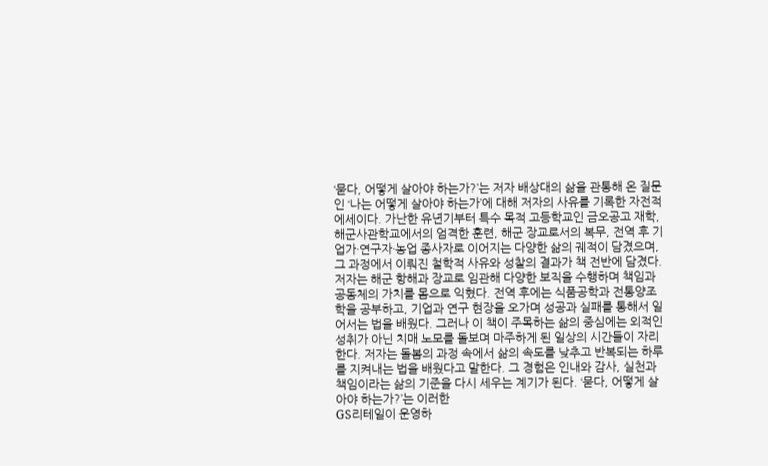‘묻다, 어떻게 살아야 하는가?’는 저자 배상대의 삶을 관통해 온 질문인 ‘나는 어떻게 살아야 하는가’에 대해 저자의 사유를 기록한 자전적 에세이다. 가난한 유년기부터 특수 목적 고등학교인 금오공고 재학, 해군사관학교에서의 엄격한 훈련, 해군 장교로서의 복무, 전역 후 기업가·연구자·농업 종사자로 이어지는 다양한 삶의 궤적이 담겼으며, 그 과정에서 이뤄진 철학적 사유와 성찰의 결과가 책 전반에 담겼다. 저자는 해군 항해과 장교로 임관해 다양한 보직을 수행하며 책임과 공동체의 가치를 몸으로 익혔다. 전역 후에는 식품공학과 전통양조학을 공부하고, 기업과 연구 현장을 오가며 성공과 실패를 통해서 일어서는 법을 배웠다. 그러나 이 책이 주목하는 삶의 중심에는 외적인 성취가 아닌 치매 노모를 돌보며 마주하게 된 일상의 시간들이 자리한다. 저자는 돌봄의 과정 속에서 삶의 속도를 낮추고 반복되는 하루를 지켜내는 법을 배웠다고 말한다. 그 경험은 인내와 감사, 실천과 책임이라는 삶의 기준을 다시 세우는 계기가 된다. ‘묻다, 어떻게 살아야 하는가?’는 이러한
GS리테일이 운영하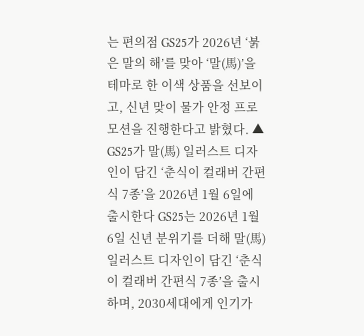는 편의점 GS25가 2026년 ‘붉은 말의 해’를 맞아 ‘말(馬)’을 테마로 한 이색 상품을 선보이고, 신년 맞이 물가 안정 프로모션을 진행한다고 밝혔다. ▲ GS25가 말(馬) 일러스트 디자인이 담긴 ‘춘식이 컬래버 간편식 7종’을 2026년 1월 6일에 출시한다 GS25는 2026년 1월 6일 신년 분위기를 더해 말(馬) 일러스트 디자인이 담긴 ‘춘식이 컬래버 간편식 7종’을 출시하며, 2030세대에게 인기가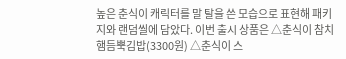높은 춘식이 캐릭터를 말 탈을 쓴 모습으로 표현해 패키지와 랜덤씰에 담았다. 이번 출시 상품은 △춘식이 참치햄듬뿍김밥(3300원) △춘식이 스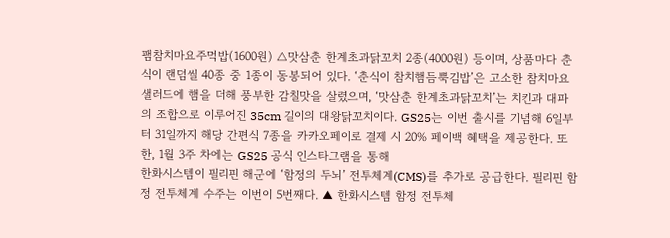팸참치마요주먹밥(1600원) △맛삼춘 한계초과닭꼬치 2종(4000원) 등이며, 상품마다 춘식이 랜덤씰 40종 중 1종이 동봉되어 있다. ‘춘식이 참치햄듬뿍김밥’은 고소한 참치마요 샐러드에 햄을 더해 풍부한 감칠맛을 살렸으며, ‘맛삼춘 한계초과닭꼬치’는 치킨과 대파의 조합으로 이루어진 35cm 길이의 대왕닭꼬치이다. GS25는 이번 출시를 기념해 6일부터 31일까지 해당 간편식 7종을 카카오페이로 결제 시 20% 페이백 혜택을 제공한다. 또한, 1월 3주 차에는 GS25 공식 인스타그램을 통해
한화시스템이 필리핀 해군에 ‘함정의 두뇌’ 전투체계(CMS)를 추가로 공급한다. 필리핀 함정 전투체계 수주는 이번이 5번째다. ▲ 한화시스템 함정 전투체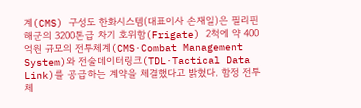계(CMS) 구성도 한화시스템(대표이사 손재일)은 필리핀 해군의 3200톤급 차기 호위함(Frigate) 2척에 약 400억원 규모의 전투체계(CMS·Combat Management System)와 전술데이터링크(TDL·Tactical Data Link)를 공급하는 계약을 체결했다고 밝혔다. 함정 전투체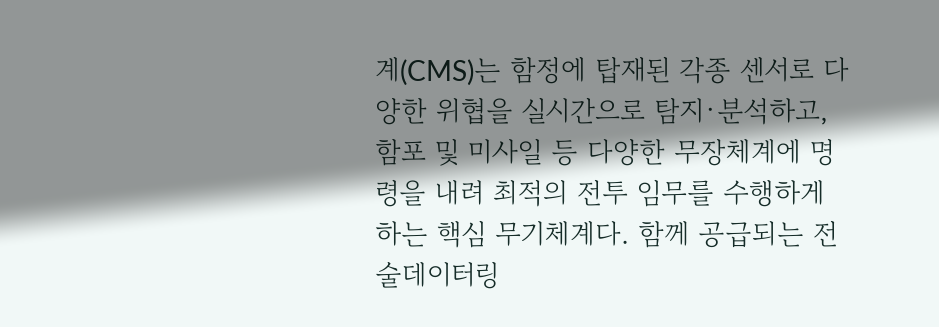계(CMS)는 함정에 탑재된 각종 센서로 다양한 위협을 실시간으로 탐지·분석하고, 함포 및 미사일 등 다양한 무장체계에 명령을 내려 최적의 전투 임무를 수행하게 하는 핵심 무기체계다. 함께 공급되는 전술데이터링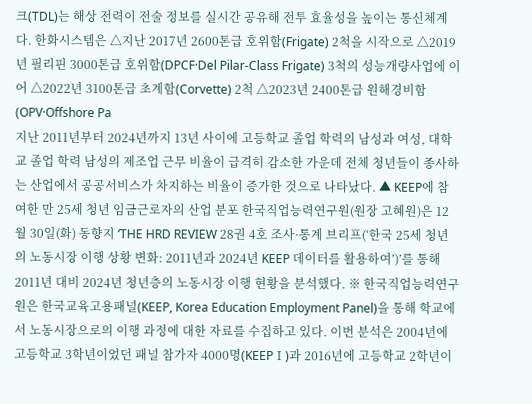크(TDL)는 해상 전력이 전술 정보를 실시간 공유해 전투 효율성을 높이는 통신체계다. 한화시스템은 △지난 2017년 2600톤급 호위함(Frigate) 2척을 시작으로 △2019년 필리핀 3000톤급 호위함(DPCF·Del Pilar-Class Frigate) 3척의 성능개량사업에 이어 △2022년 3100톤급 초계함(Corvette) 2척 △2023년 2400톤급 원해경비함(OPV·Offshore Pa
지난 2011년부터 2024년까지 13년 사이에 고등학교 졸업 학력의 남성과 여성, 대학교 졸업 학력 남성의 제조업 근무 비율이 급격히 감소한 가운데 전체 청년들이 종사하는 산업에서 공공서비스가 차지하는 비율이 증가한 것으로 나타났다. ▲ KEEP에 참여한 만 25세 청년 임금근로자의 산업 분포 한국직업능력연구원(원장 고혜원)은 12월 30일(화) 동향지 ‘THE HRD REVIEW 28권 4호 조사·통계 브리프(‘한국 25세 청년의 노동시장 이행 상황 변화: 2011년과 2024년 KEEP 데이터를 활용하여’)’를 통해 2011년 대비 2024년 청년층의 노동시장 이행 현황을 분석했다. ※ 한국직업능력연구원은 한국교육고용패널(KEEP, Korea Education Employment Panel)을 통해 학교에서 노동시장으로의 이행 과정에 대한 자료를 수집하고 있다. 이번 분석은 2004년에 고등학교 3학년이었던 패널 참가자 4000명(KEEPⅠ)과 2016년에 고등학교 2학년이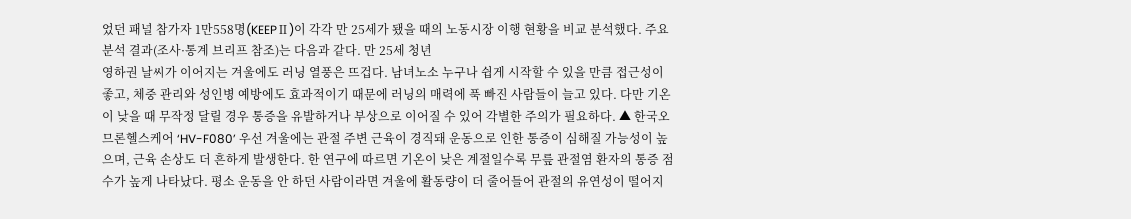었던 패널 참가자 1만558명(KEEPⅡ)이 각각 만 25세가 됐을 때의 노동시장 이행 현황을 비교 분석했다. 주요 분석 결과(조사·통계 브리프 참조)는 다음과 같다. 만 25세 청년
영하권 날씨가 이어지는 겨울에도 러닝 열풍은 뜨겁다. 남녀노소 누구나 쉽게 시작할 수 있을 만큼 접근성이 좋고, 체중 관리와 성인병 예방에도 효과적이기 때문에 러닝의 매력에 푹 빠진 사람들이 늘고 있다. 다만 기온이 낮을 때 무작정 달릴 경우 통증을 유발하거나 부상으로 이어질 수 있어 각별한 주의가 필요하다. ▲ 한국오므론헬스케어 ‘HV-F080’ 우선 겨울에는 관절 주변 근육이 경직돼 운동으로 인한 통증이 심해질 가능성이 높으며, 근육 손상도 더 흔하게 발생한다. 한 연구에 따르면 기온이 낮은 계절일수록 무릎 관절염 환자의 통증 점수가 높게 나타났다. 평소 운동을 안 하던 사람이라면 겨울에 활동량이 더 줄어들어 관절의 유연성이 떨어지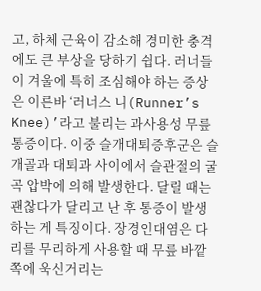고, 하체 근육이 감소해 경미한 충격에도 큰 부상을 당하기 쉽다. 러너들이 겨울에 특히 조심해야 하는 증상은 이른바 ‘러너스 니(Runner’s Knee)’라고 불리는 과사용성 무릎 통증이다. 이중 슬개대퇴증후군은 슬개골과 대퇴과 사이에서 슬관절의 굴곡 압박에 의해 발생한다. 달릴 때는 괜찮다가 달리고 난 후 통증이 발생하는 게 특징이다. 장경인대염은 다리를 무리하게 사용할 때 무릎 바깥쪽에 욱신거리는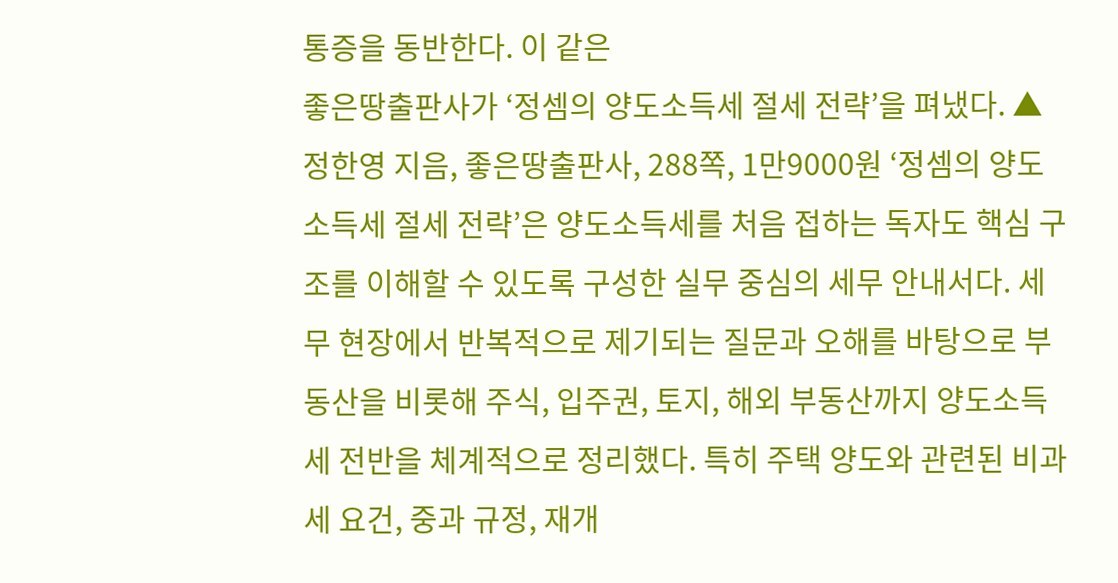통증을 동반한다. 이 같은
좋은땅출판사가 ‘정셈의 양도소득세 절세 전략’을 펴냈다. ▲ 정한영 지음, 좋은땅출판사, 288쪽, 1만9000원 ‘정셈의 양도소득세 절세 전략’은 양도소득세를 처음 접하는 독자도 핵심 구조를 이해할 수 있도록 구성한 실무 중심의 세무 안내서다. 세무 현장에서 반복적으로 제기되는 질문과 오해를 바탕으로 부동산을 비롯해 주식, 입주권, 토지, 해외 부동산까지 양도소득세 전반을 체계적으로 정리했다. 특히 주택 양도와 관련된 비과세 요건, 중과 규정, 재개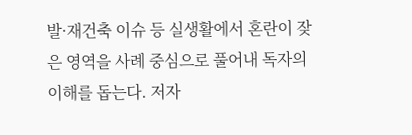발·재건축 이슈 등 실생활에서 혼란이 잦은 영역을 사례 중심으로 풀어내 독자의 이해를 돕는다. 저자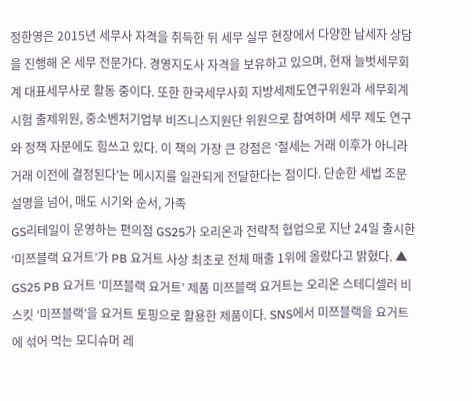정한영은 2015년 세무사 자격을 취득한 뒤 세무 실무 현장에서 다양한 납세자 상담을 진행해 온 세무 전문가다. 경영지도사 자격을 보유하고 있으며, 현재 늘벗세무회계 대표세무사로 활동 중이다. 또한 한국세무사회 지방세제도연구위원과 세무회계시험 출제위원, 중소벤처기업부 비즈니스지원단 위원으로 참여하며 세무 제도 연구와 정책 자문에도 힘쓰고 있다. 이 책의 가장 큰 강점은 ‘절세는 거래 이후가 아니라 거래 이전에 결정된다’는 메시지를 일관되게 전달한다는 점이다. 단순한 세법 조문 설명을 넘어, 매도 시기와 순서, 가족
GS리테일이 운영하는 편의점 GS25가 오리온과 전략적 협업으로 지난 24일 출시한 ‘미쯔블랙 요거트’가 PB 요거트 사상 최초로 전체 매출 1위에 올랐다고 밝혔다. ▲ GS25 PB 요거트 ‘미쯔블랙 요거트’ 제품 미쯔블랙 요거트는 오리온 스테디셀러 비스킷 ‘미쯔블랙’을 요거트 토핑으로 활용한 제품이다. SNS에서 미쯔블랙을 요거트에 섞어 먹는 모디슈머 레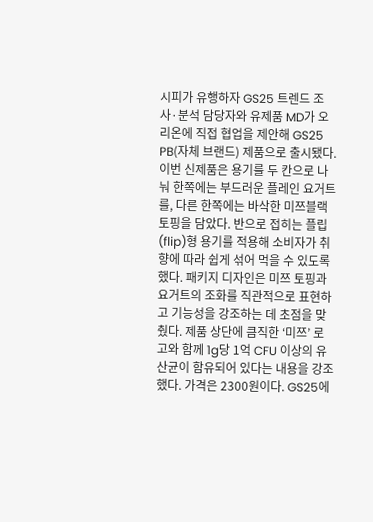시피가 유행하자 GS25 트렌드 조사·분석 담당자와 유제품 MD가 오리온에 직접 협업을 제안해 GS25 PB(자체 브랜드) 제품으로 출시됐다. 이번 신제품은 용기를 두 칸으로 나눠 한쪽에는 부드러운 플레인 요거트를, 다른 한쪽에는 바삭한 미쯔블랙 토핑을 담았다. 반으로 접히는 플립(flip)형 용기를 적용해 소비자가 취향에 따라 쉽게 섞어 먹을 수 있도록 했다. 패키지 디자인은 미쯔 토핑과 요거트의 조화를 직관적으로 표현하고 기능성을 강조하는 데 초점을 맞췄다. 제품 상단에 큼직한 ‘미쯔’ 로고와 함께 1g당 1억 CFU 이상의 유산균이 함유되어 있다는 내용을 강조했다. 가격은 2300원이다. GS25에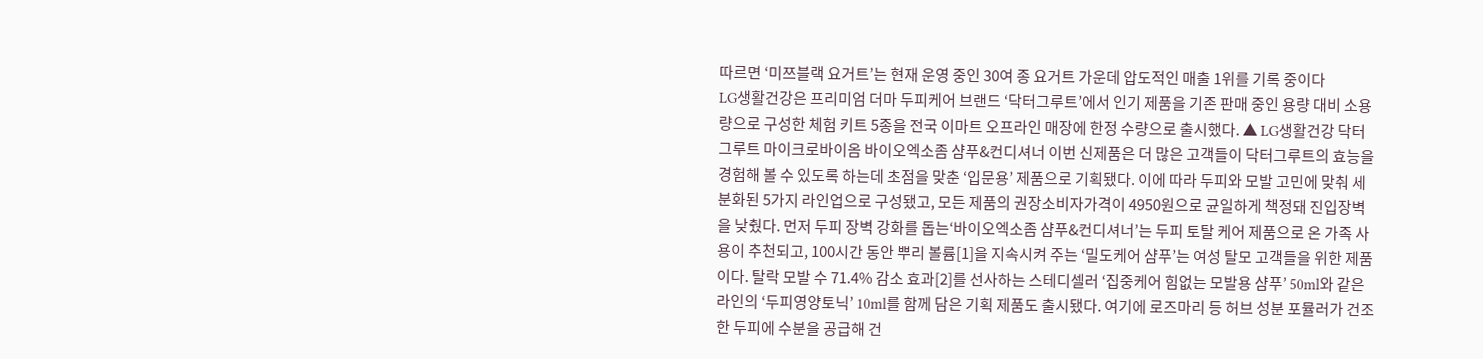따르면 ‘미쯔블랙 요거트’는 현재 운영 중인 30여 종 요거트 가운데 압도적인 매출 1위를 기록 중이다
LG생활건강은 프리미엄 더마 두피케어 브랜드 ‘닥터그루트’에서 인기 제품을 기존 판매 중인 용량 대비 소용량으로 구성한 체험 키트 5종을 전국 이마트 오프라인 매장에 한정 수량으로 출시했다. ▲ LG생활건강 닥터그루트 마이크로바이옴 바이오엑소좀 샴푸&컨디셔너 이번 신제품은 더 많은 고객들이 닥터그루트의 효능을 경험해 볼 수 있도록 하는데 초점을 맞춘 ‘입문용’ 제품으로 기획됐다. 이에 따라 두피와 모발 고민에 맞춰 세분화된 5가지 라인업으로 구성됐고, 모든 제품의 권장소비자가격이 4950원으로 균일하게 책정돼 진입장벽을 낮췄다. 먼저 두피 장벽 강화를 돕는‘바이오엑소좀 샴푸&컨디셔너’는 두피 토탈 케어 제품으로 온 가족 사용이 추천되고, 100시간 동안 뿌리 볼륨[1]을 지속시켜 주는 ‘밀도케어 샴푸’는 여성 탈모 고객들을 위한 제품이다. 탈락 모발 수 71.4% 감소 효과[2]를 선사하는 스테디셀러 ‘집중케어 힘없는 모발용 샴푸’ 50ml와 같은 라인의 ‘두피영양토닉’ 10ml를 함께 담은 기획 제품도 출시됐다. 여기에 로즈마리 등 허브 성분 포뮬러가 건조한 두피에 수분을 공급해 건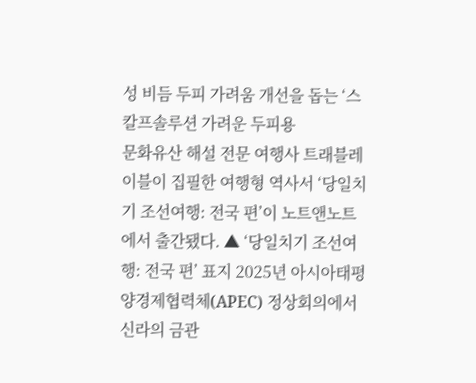성 비듬 두피 가려움 개선을 돕는 ‘스칼프솔루션 가려운 두피용
문화유산 해설 전문 여행사 트래블레이블이 집필한 여행형 역사서 ‘당일치기 조선여행: 전국 편’이 노트앤노트에서 출간됐다. ▲ ‘당일치기 조선여행: 전국 편’ 표지 2025년 아시아태평양경제협력체(APEC) 정상회의에서 신라의 금관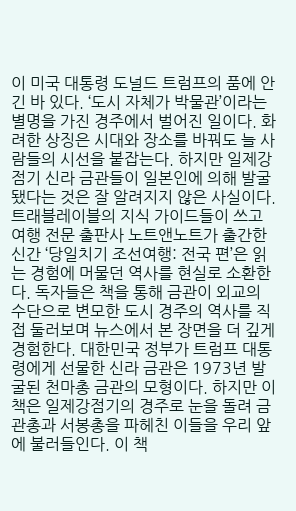이 미국 대통령 도널드 트럼프의 품에 안긴 바 있다. ‘도시 자체가 박물관’이라는 별명을 가진 경주에서 벌어진 일이다. 화려한 상징은 시대와 장소를 바꿔도 늘 사람들의 시선을 붙잡는다. 하지만 일제강점기 신라 금관들이 일본인에 의해 발굴됐다는 것은 잘 알려지지 않은 사실이다. 트래블레이블의 지식 가이드들이 쓰고 여행 전문 출판사 노트앤노트가 출간한 신간 ‘당일치기 조선여행: 전국 편’은 읽는 경험에 머물던 역사를 현실로 소환한다. 독자들은 책을 통해 금관이 외교의 수단으로 변모한 도시 경주의 역사를 직접 둘러보며 뉴스에서 본 장면을 더 깊게 경험한다. 대한민국 정부가 트럼프 대통령에게 선물한 신라 금관은 1973년 발굴된 천마총 금관의 모형이다. 하지만 이 책은 일제강점기의 경주로 눈을 돌려 금관총과 서봉총을 파헤친 이들을 우리 앞에 불러들인다. 이 책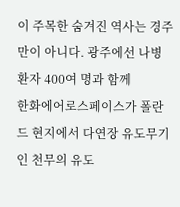이 주목한 숨겨진 역사는 경주만이 아니다. 광주에선 나병 환자 400여 명과 함께
한화에어로스페이스가 폴란드 현지에서 다연장 유도무기인 천무의 유도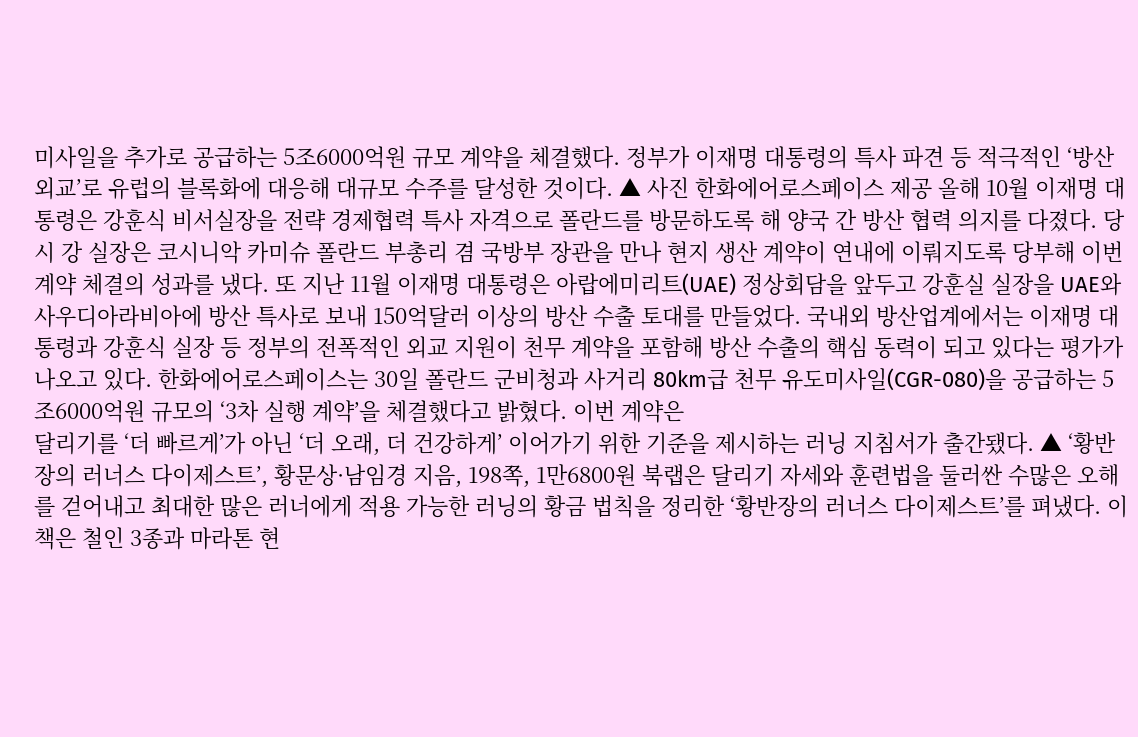미사일을 추가로 공급하는 5조6000억원 규모 계약을 체결했다. 정부가 이재명 대통령의 특사 파견 등 적극적인 ‘방산 외교’로 유럽의 블록화에 대응해 대규모 수주를 달성한 것이다. ▲ 사진 한화에어로스페이스 제공 올해 10월 이재명 대통령은 강훈식 비서실장을 전략 경제협력 특사 자격으로 폴란드를 방문하도록 해 양국 간 방산 협력 의지를 다졌다. 당시 강 실장은 코시니악 카미슈 폴란드 부총리 겸 국방부 장관을 만나 현지 생산 계약이 연내에 이뤄지도록 당부해 이번 계약 체결의 성과를 냈다. 또 지난 11월 이재명 대통령은 아랍에미리트(UAE) 정상회담을 앞두고 강훈실 실장을 UAE와 사우디아라비아에 방산 특사로 보내 150억달러 이상의 방산 수출 토대를 만들었다. 국내외 방산업계에서는 이재명 대통령과 강훈식 실장 등 정부의 전폭적인 외교 지원이 천무 계약을 포함해 방산 수출의 핵심 동력이 되고 있다는 평가가 나오고 있다. 한화에어로스페이스는 30일 폴란드 군비청과 사거리 80km급 천무 유도미사일(CGR-080)을 공급하는 5조6000억원 규모의 ‘3차 실행 계약’을 체결했다고 밝혔다. 이번 계약은
달리기를 ‘더 빠르게’가 아닌 ‘더 오래, 더 건강하게’ 이어가기 위한 기준을 제시하는 러닝 지침서가 출간됐다. ▲ ‘황반장의 러너스 다이제스트’, 황문상·남임경 지음, 198쪽, 1만6800원 북랩은 달리기 자세와 훈련법을 둘러싼 수많은 오해를 걷어내고 최대한 많은 러너에게 적용 가능한 러닝의 황금 법칙을 정리한 ‘황반장의 러너스 다이제스트’를 펴냈다. 이 책은 철인 3종과 마라톤 현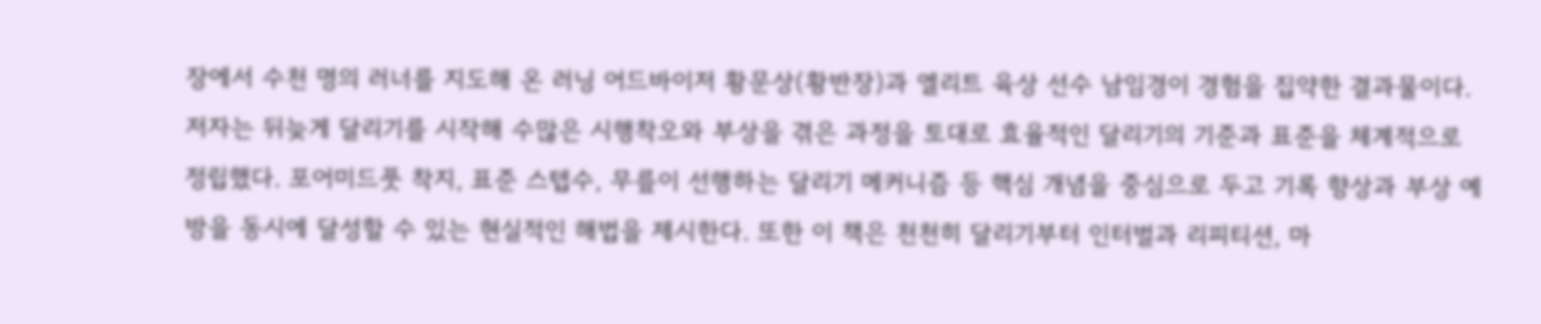장에서 수천 명의 러너를 지도해 온 러닝 어드바이저 황문상(황반장)과 엘리트 육상 선수 남임경이 경험을 집약한 결과물이다. 저자는 뒤늦게 달리기를 시작해 수많은 시행착오와 부상을 겪은 과정을 토대로 효율적인 달리기의 기준과 표준을 체계적으로 정립했다. 포어미드풋 착지, 표준 스텝수, 무릎이 선행하는 달리기 메커니즘 등 핵심 개념을 중심으로 두고 기록 향상과 부상 예방을 동시에 달성할 수 있는 현실적인 해법을 제시한다. 또한 이 책은 천천히 달리기부터 인터벌과 리피티션, 마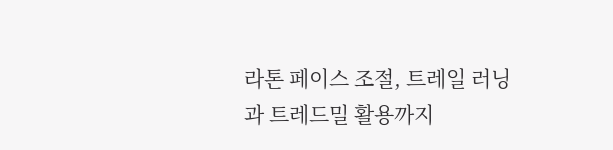라톤 페이스 조절, 트레일 러닝과 트레드밀 활용까지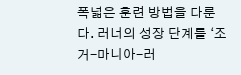폭넓은 훈련 방법을 다룬다. 러너의 성장 단계를 ‘조거-마니아-러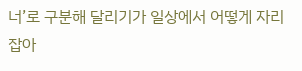너’로 구분해 달리기가 일상에서 어떻게 자리 잡아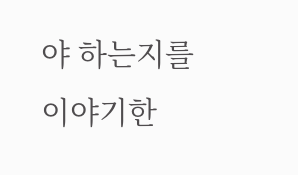야 하는지를 이야기한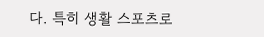다. 특히 생활 스포츠로